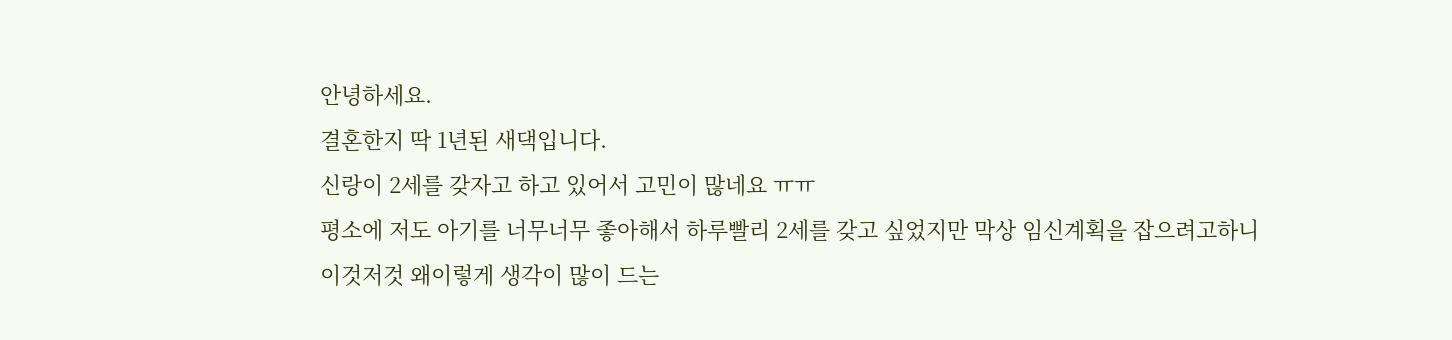안녕하세요.
결혼한지 딱 1년된 새댁입니다.
신랑이 2세를 갖자고 하고 있어서 고민이 많네요 ㅠㅠ
평소에 저도 아기를 너무너무 좋아해서 하루빨리 2세를 갖고 싶었지만 막상 임신계획을 잡으려고하니
이것저것 왜이렇게 생각이 많이 드는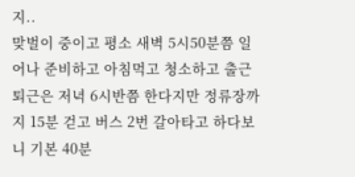지..
맞벌이 중이고 평소 새벽 5시50분쯤 일어나 준비하고 아침먹고 청소하고 출근
퇴근은 저녁 6시반쯤 한다지만 정류장까지 15분 걷고 버스 2번 갈아타고 하다보니 기본 40분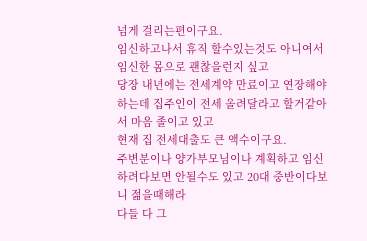넘게 걸리는편이구요.
임신하고나서 휴직 할수있는것도 아니여서 임신한 몸으로 괜찮을런지 싶고
당장 내년에는 전세계약 만료이고 연장해야하는데 집주인이 전세 올려달라고 할거같아서 마음 졸이고 있고
현재 집 전세대출도 큰 액수이구요.
주변분이나 양가부모님이나 계획하고 임신하려다보면 안될수도 있고 20대 중반이다보니 젊을때해라
다들 다 그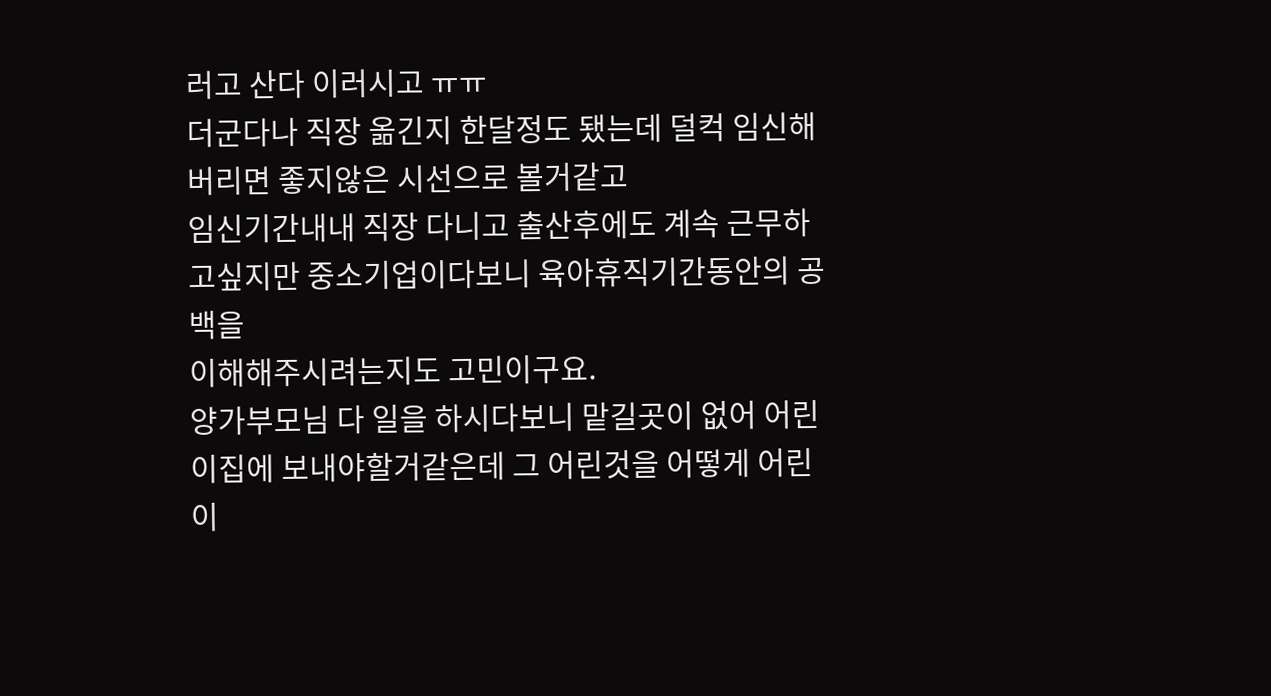러고 산다 이러시고 ㅠㅠ
더군다나 직장 옮긴지 한달정도 됐는데 덜컥 임신해버리면 좋지않은 시선으로 볼거같고
임신기간내내 직장 다니고 출산후에도 계속 근무하고싶지만 중소기업이다보니 육아휴직기간동안의 공백을
이해해주시려는지도 고민이구요.
양가부모님 다 일을 하시다보니 맡길곳이 없어 어린이집에 보내야할거같은데 그 어린것을 어떻게 어린이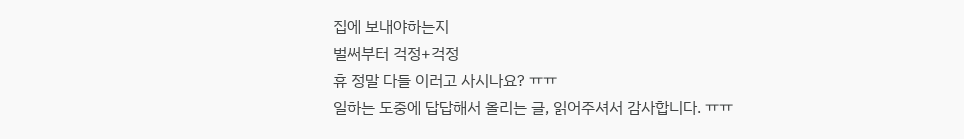집에 보내야하는지
벌써부터 걱정+걱정
휴 정말 다들 이러고 사시나요? ㅠㅠ
일하는 도중에 답답해서 올리는 글, 읽어주셔서 감사합니다. ㅠㅠ